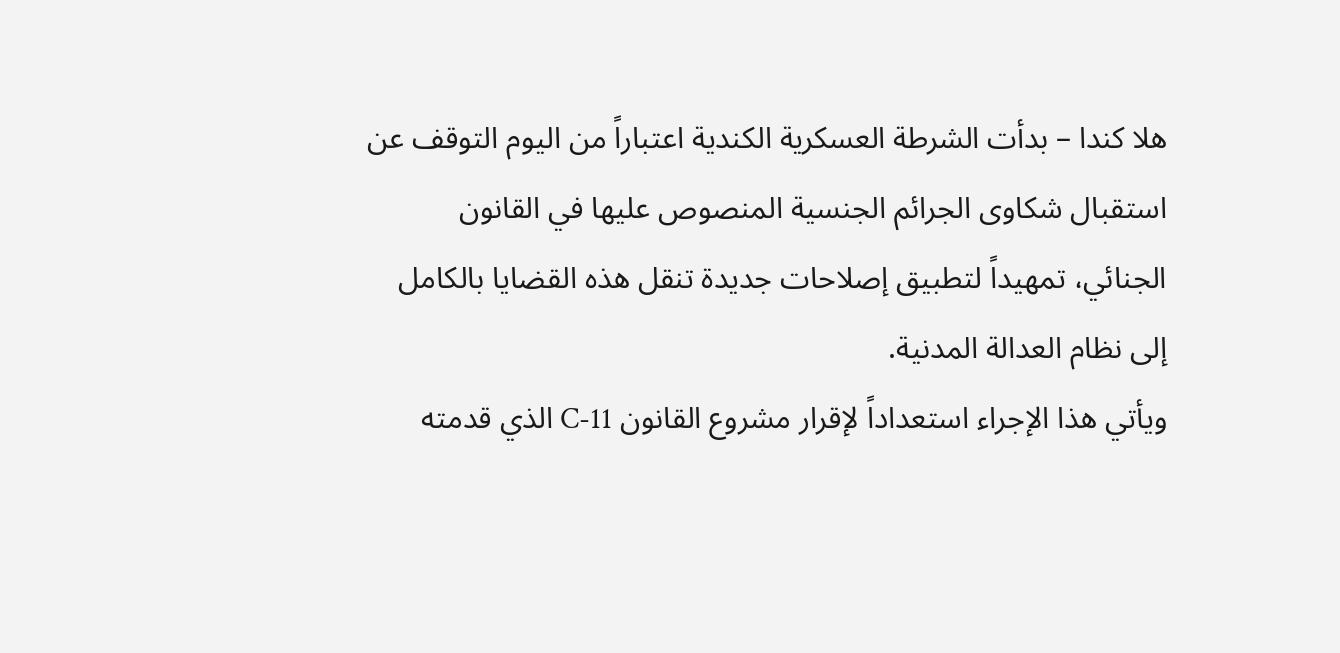هلا كندا – بدأت الشرطة العسكرية الكندية اعتباراً من اليوم التوقف عن استقبال شكاوى الجرائم الجنسية المنصوص عليها في القانون الجنائي، تمهيداً لتطبيق إصلاحات جديدة تنقل هذه القضايا بالكامل إلى نظام العدالة المدنية.
ويأتي هذا الإجراء استعداداً لإقرار مشروع القانون C-11 الذي قدمته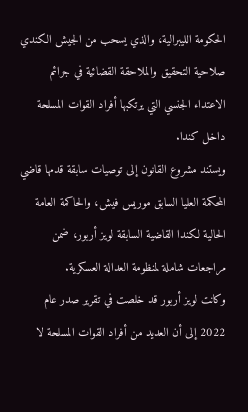الحكومة الليبرالية، والذي يسحب من الجيش الكندي صلاحية التحقيق والملاحقة القضائية في جرائم الاعتداء الجنسي التي يرتكبها أفراد القوات المسلحة داخل كندا.
ويستند مشروع القانون إلى توصيات سابقة قدمها قاضي المحكمة العليا السابق موريس فيش، والحاكمة العامة الحالية لكندا القاضية السابقة لويز أربور، ضمن مراجعات شاملة لمنظومة العدالة العسكرية.
وكانت لويز أربور قد خلصت في تقرير صدر عام 2022 إلى أن العديد من أفراد القوات المسلحة لا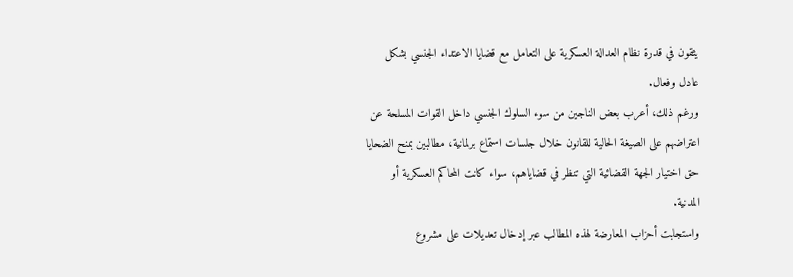يثقون في قدرة نظام العدالة العسكرية على التعامل مع قضايا الاعتداء الجنسي بشكل عادل وفعال.
ورغم ذلك، أعرب بعض الناجين من سوء السلوك الجنسي داخل القوات المسلحة عن اعتراضهم على الصيغة الحالية للقانون خلال جلسات استماع برلمانية، مطالبين بمنح الضحايا حق اختيار الجهة القضائية التي تنظر في قضاياهم، سواء كانت المحاكم العسكرية أو المدنية.
واستجابت أحزاب المعارضة لهذه المطالب عبر إدخال تعديلات على مشروع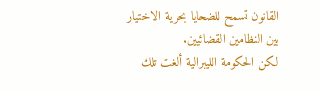القانون تسمح للضحايا بحرية الاختيار بين النظامين القضائيين.
لكن الحكومة الليبرالية ألغت تلك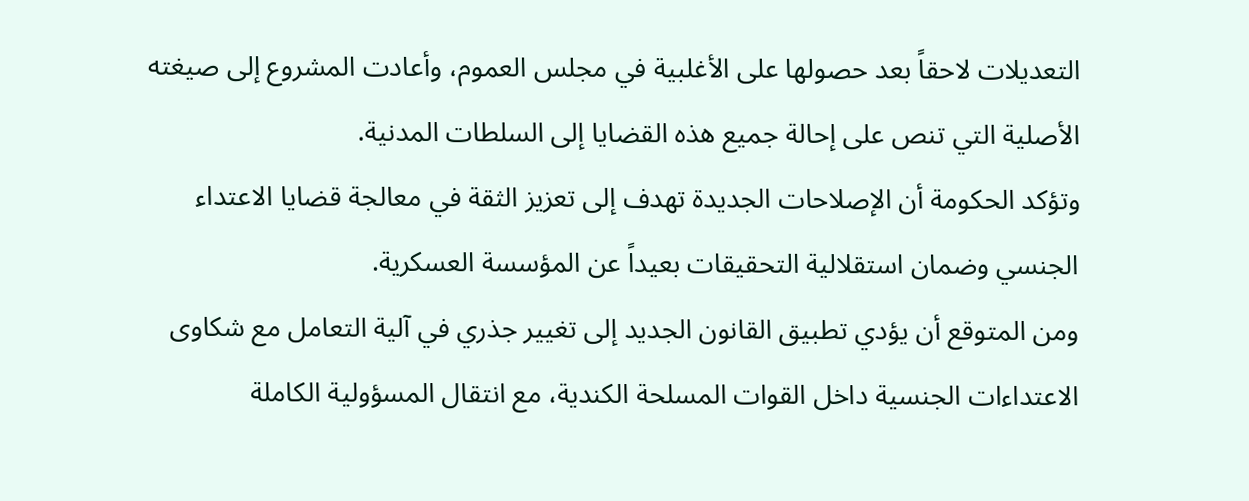التعديلات لاحقاً بعد حصولها على الأغلبية في مجلس العموم، وأعادت المشروع إلى صيغته الأصلية التي تنص على إحالة جميع هذه القضايا إلى السلطات المدنية.
وتؤكد الحكومة أن الإصلاحات الجديدة تهدف إلى تعزيز الثقة في معالجة قضايا الاعتداء الجنسي وضمان استقلالية التحقيقات بعيداً عن المؤسسة العسكرية.
ومن المتوقع أن يؤدي تطبيق القانون الجديد إلى تغيير جذري في آلية التعامل مع شكاوى الاعتداءات الجنسية داخل القوات المسلحة الكندية، مع انتقال المسؤولية الكاملة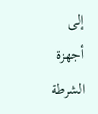إلى أجهزة الشرطة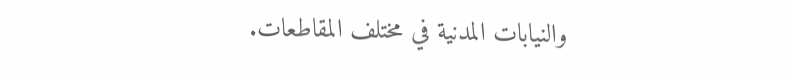والنيابات المدنية في مختلف المقاطعات.